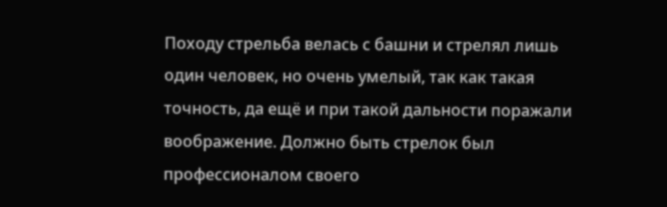Походу стрельба велась с башни и стрелял лишь один человек, но очень умелый, так как такая точность, да ещё и при такой дальности поражали воображение. Должно быть стрелок был профессионалом своего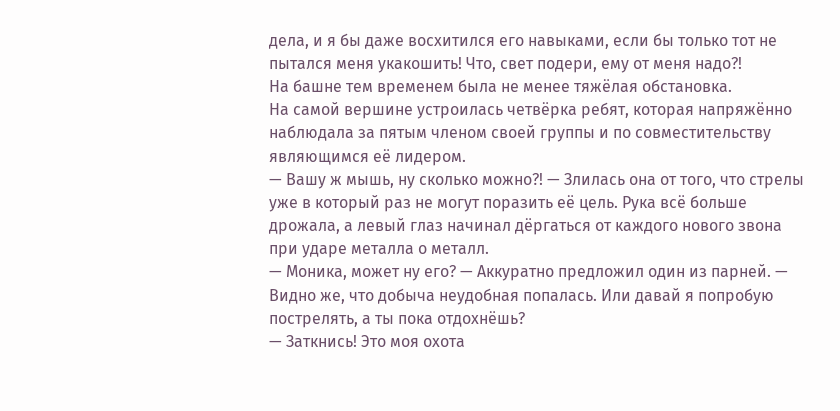дела, и я бы даже восхитился его навыками, если бы только тот не пытался меня укакошить! Что, свет подери, ему от меня надо?!
На башне тем временем была не менее тяжёлая обстановка.
На самой вершине устроилась четвёрка ребят, которая напряжённо наблюдала за пятым членом своей группы и по совместительству являющимся её лидером.
— Вашу ж мышь, ну сколько можно?! — Злилась она от того, что стрелы уже в который раз не могут поразить её цель. Рука всё больше дрожала, а левый глаз начинал дёргаться от каждого нового звона при ударе металла о металл.
— Моника, может ну его? — Аккуратно предложил один из парней. — Видно же, что добыча неудобная попалась. Или давай я попробую пострелять, а ты пока отдохнёшь?
— Заткнись! Это моя охота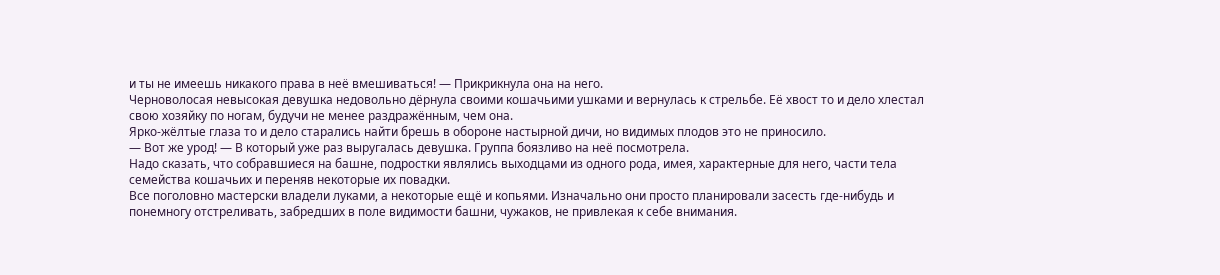и ты не имеешь никакого права в неё вмешиваться! — Прикрикнула она на него.
Черноволосая невысокая девушка недовольно дёрнула своими кошачьими ушками и вернулась к стрельбе. Её хвост то и дело хлестал свою хозяйку по ногам, будучи не менее раздражённым, чем она.
Ярко-жёлтые глаза то и дело старались найти брешь в обороне настырной дичи, но видимых плодов это не приносило.
— Вот же урод! — В который уже раз выругалась девушка. Группа боязливо на неё посмотрела.
Надо сказать, что собравшиеся на башне, подростки являлись выходцами из одного рода, имея, характерные для него, части тела семейства кошачьих и переняв некоторые их повадки.
Все поголовно мастерски владели луками, а некоторые ещё и копьями. Изначально они просто планировали засесть где-нибудь и понемногу отстреливать, забредших в поле видимости башни, чужаков, не привлекая к себе внимания.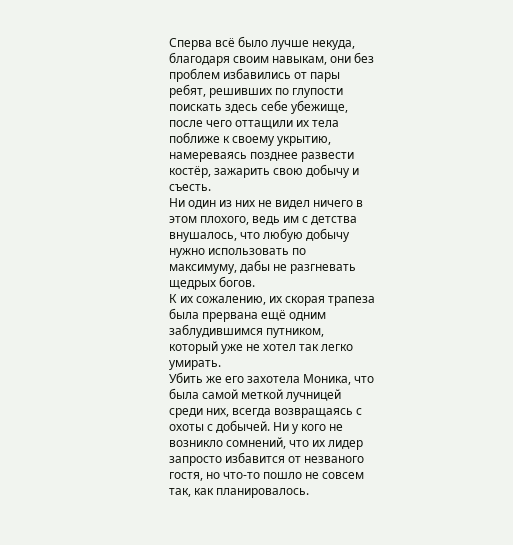Сперва всё было лучше некуда, благодаря своим навыкам, они без проблем избавились от пары ребят, решивших по глупости поискать здесь себе убежище, после чего оттащили их тела поближе к своему укрытию, намереваясь позднее развести костёр, зажарить свою добычу и съесть.
Ни один из них не видел ничего в этом плохого, ведь им с детства внушалось, что любую добычу нужно использовать по максимуму, дабы не разгневать щедрых богов.
К их сожалению, их скорая трапеза была прервана ещё одним заблудившимся путником, который уже не хотел так легко умирать.
Убить же его захотела Моника, что была самой меткой лучницей среди них, всегда возвращаясь с охоты с добычей. Ни у кого не возникло сомнений, что их лидер запросто избавится от незваного гостя, но что-то пошло не совсем так, как планировалось.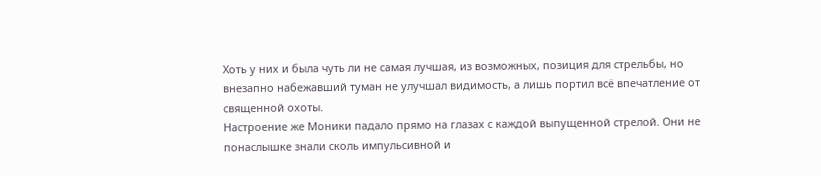Хоть у них и была чуть ли не самая лучшая, из возможных, позиция для стрельбы, но внезапно набежавший туман не улучшал видимость, а лишь портил всё впечатление от священной охоты.
Настроение же Моники падало прямо на глазах с каждой выпущенной стрелой. Они не понаслышке знали сколь импульсивной и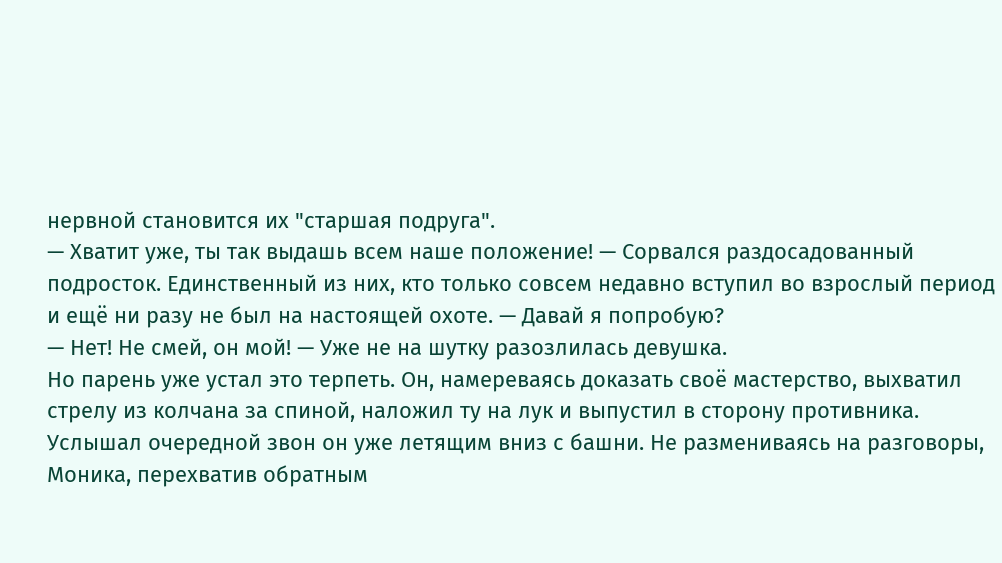нервной становится их "старшая подруга".
— Хватит уже, ты так выдашь всем наше положение! — Сорвался раздосадованный подросток. Единственный из них, кто только совсем недавно вступил во взрослый период и ещё ни разу не был на настоящей охоте. — Давай я попробую?
— Нет! Не смей, он мой! — Уже не на шутку разозлилась девушка.
Но парень уже устал это терпеть. Он, намереваясь доказать своё мастерство, выхватил стрелу из колчана за спиной, наложил ту на лук и выпустил в сторону противника.
Услышал очередной звон он уже летящим вниз с башни. Не размениваясь на разговоры, Моника, перехватив обратным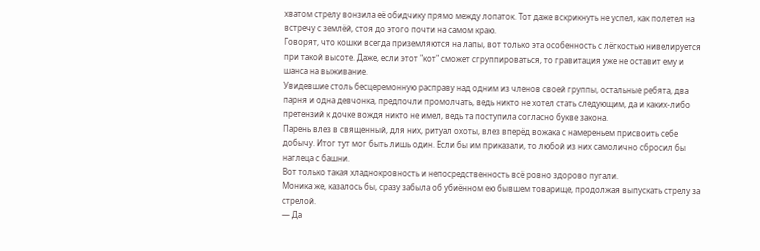хватом стрелу вонзила её обидчику прямо между лопаток. Тот даже вскрикнуть не успел, как полетел на встречу с землёй, стоя до этого почти на самом краю.
Говорят, что кошки всегда приземляются на лапы, вот только эта особенность с лёгкостью нивелируется при такой высоте. Даже, если этот "кот" сможет сгруппироваться, то гравитация уже не оставит ему и шанса на выживание.
Увидевшие столь бесцеремонную расправу над одним из членов своей группы, остальные ребята, два парня и одна девчонка, предпочли промолчать, ведь никто не хотел стать следующим, да и каких-либо претензий к дочке вождя никто не имел, ведь та поступила согласно букве закона.
Парень влез в священный, для них, ритуал охоты, влез вперёд вожака с намереньем присвоить себе добычу. Итог тут мог быть лишь один. Если бы им приказали, то любой из них самолично сбросил бы наглеца с башни.
Вот только такая хладнокровность и непосредственность всё ровно здорово пугали.
Моника же, казалось бы, сразу забыла об убиённом ею бывшем товарище, продолжая выпускать стрелу за стрелой.
— Да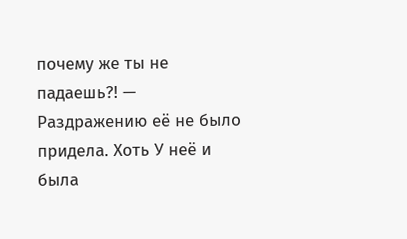почему же ты не падаешь?! — Раздражению её не было придела. Хоть У неё и была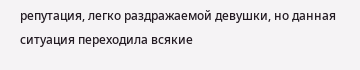репутация, легко раздражаемой девушки, но данная ситуация переходила всякие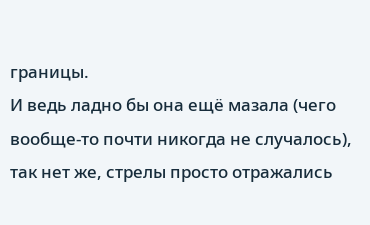границы.
И ведь ладно бы она ещё мазала (чего вообще-то почти никогда не случалось), так нет же, стрелы просто отражались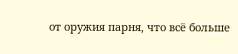от оружия парня, что всё больше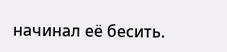начинал её бесить.